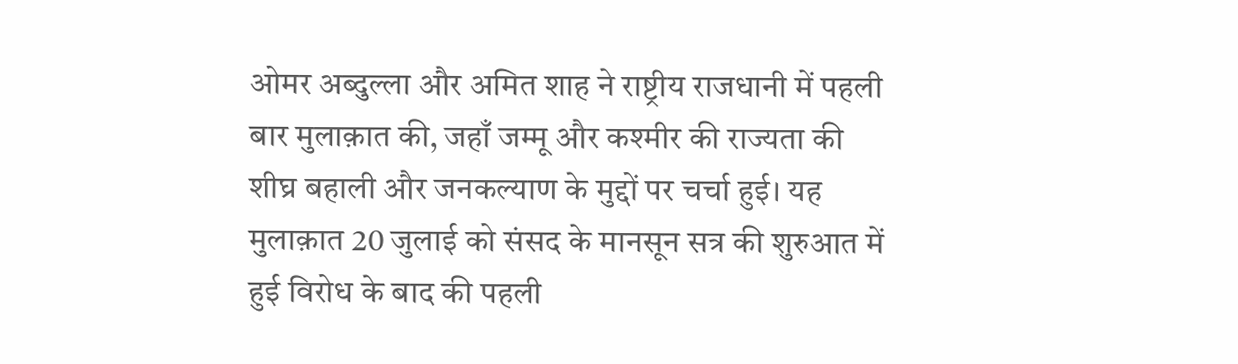ओमर अब्दुल्ला और अमित शाह ने राष्ट्रीय राजधानी में पहली बार मुलाक़ात की, जहाँ जम्मू और कश्मीर की राज्यता की शीघ्र बहाली और जनकल्याण के मुद्दों पर चर्चा हुई। यह मुलाक़ात 20 जुलाई को संसद के मानसून सत्र की शुरुआत में हुई विरोध के बाद की पहली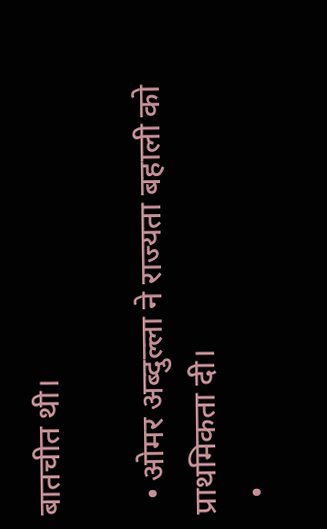बातचीत थी।

  • ओमर अब्दुल्ला ने राज्यता बहाली को प्राथमिकता दी।
  •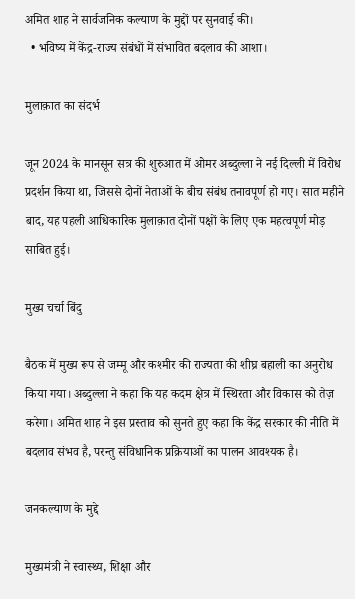अमित शाह ने सार्वजनिक कल्याण के मुद्दों पर सुनवाई की।
  • भविष्य में केंद्र-राज्य संबंधों में संभावित बदलाव की आशा।

मुलाक़ात का संदर्भ

जून 2024 के मानसून सत्र की शुरुआत में ओमर अब्दुल्ला ने नई दिल्ली में विरोध प्रदर्शन किया था, जिससे दोनों नेताओं के बीच संबंध तनावपूर्ण हो गए। सात महीने बाद, यह पहली आधिकारिक मुलाक़ात दोनों पक्षों के लिए एक महत्वपूर्ण मोड़ साबित हुई।

मुख्य चर्चा बिंदु

बैठक में मुख्य रूप से जम्मू और कश्मीर की राज्यता की शीघ्र बहाली का अनुरोध किया गया। अब्दुल्ला ने कहा कि यह कदम क्षेत्र में स्थिरता और विकास को तेज़ करेगा। अमित शाह ने इस प्रस्ताव को सुनते हुए कहा कि केंद्र सरकार की नीति में बदलाव संभव है, परन्तु संविधानिक प्रक्रियाओं का पालन आवश्यक है।

जनकल्याण के मुद्दे

मुख्यमंत्री ने स्वास्थ्य, शिक्षा और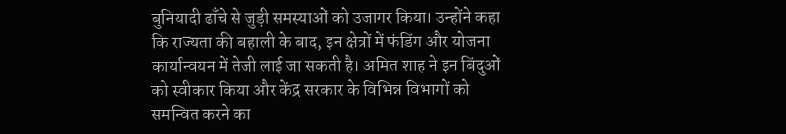बुनियादी ढाँचे से जुड़ी समस्याओं को उजागर किया। उन्होंने कहा कि राज्यता की बहाली के बाद, इन क्षेत्रों में फंडिंग और योजना कार्यान्वयन में तेजी लाई जा सकती है। अमित शाह ने इन बिंदुओं को स्वीकार किया और केंद्र सरकार के विभिन्न विभागों को समन्वित करने का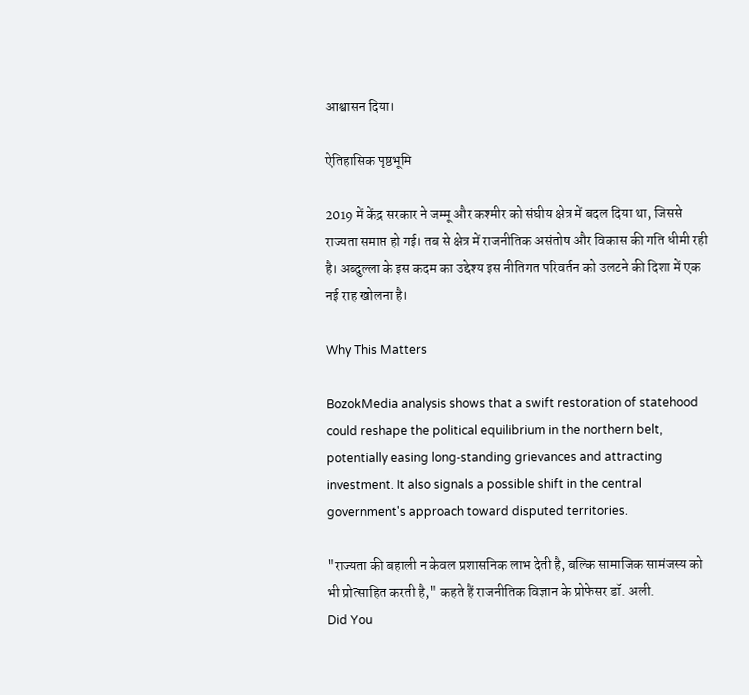आश्वासन दिया।

ऐतिहासिक पृष्ठभूमि

2019 में केंद्र सरकार ने जम्मू और कश्मीर को संघीय क्षेत्र में बदल दिया था, जिससे राज्यता समाप्त हो गई। तब से क्षेत्र में राजनीतिक असंतोष और विकास की गति धीमी रही है। अब्दुल्ला के इस कदम का उद्देश्य इस नीतिगत परिवर्तन को उलटने की दिशा में एक नई राह खोलना है।

Why This Matters

BozokMedia analysis shows that a swift restoration of statehood could reshape the political equilibrium in the northern belt, potentially easing long‑standing grievances and attracting investment. It also signals a possible shift in the central government's approach toward disputed territories.

"राज्यता की बहाली न केवल प्रशासनिक लाभ देती है, बल्कि सामाजिक सामंजस्य को भी प्रोत्साहित करती है," कहते हैं राजनीतिक विज्ञान के प्रोफेसर डॉ. अली.
Did You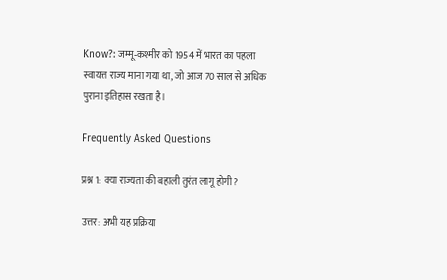Know?: जम्मू‑कश्मीर को 1954 में भारत का पहला स्वायत्त राज्य माना गया था, जो आज 70 साल से अधिक पुराना इतिहास रखता है।

Frequently Asked Questions

प्रश्न 1: क्या राज्यता की बहाली तुरंत लागू होगी?

उत्तर: अभी यह प्रक्रिया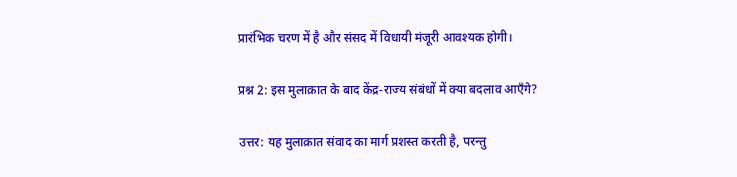प्रारंभिक चरण में है और संसद में विधायी मंजूरी आवश्यक होगी।

प्रश्न 2: इस मुलाक़ात के बाद केंद्र‑राज्य संबंधों में क्या बदलाव आएँगे?

उत्तर: यह मुलाक़ात संवाद का मार्ग प्रशस्त करती है, परन्तु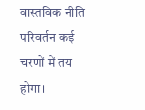वास्तविक नीति परिवर्तन कई चरणों में तय होगा।